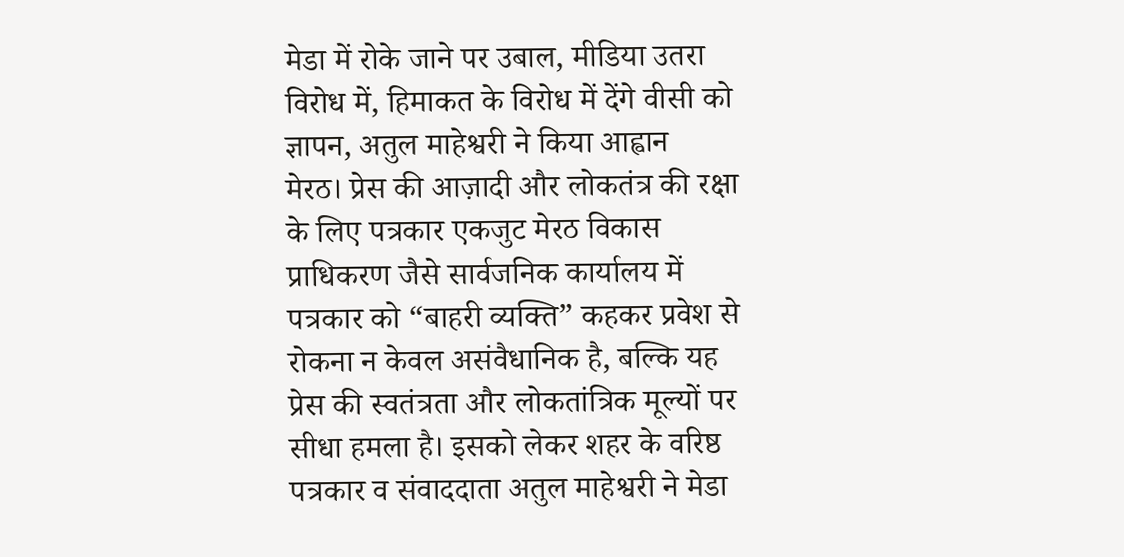मेडा में रोके जाने पर उबाल, मीडिया उतरा विरोध में, हिमाकत के विरोध में देंगे वीसी को ज्ञापन, अतुल माहेश्वरी ने किया आह्वान
मेरठ। प्रेस की आज़ादी और लोकतंत्र की रक्षा के लिए पत्रकार एकजुट मेरठ विकास प्राधिकरण जैसे सार्वजनिक कार्यालय में पत्रकार को “बाहरी व्यक्ति” कहकर प्रवेश से रोकना न केवल असंवैधानिक है, बल्कि यह प्रेस की स्वतंत्रता और लोकतांत्रिक मूल्यों पर सीधा हमला है। इसको लेकर शहर के वरिष्ठ पत्रकार व संवाददाता अतुल माहेश्वरी ने मेडा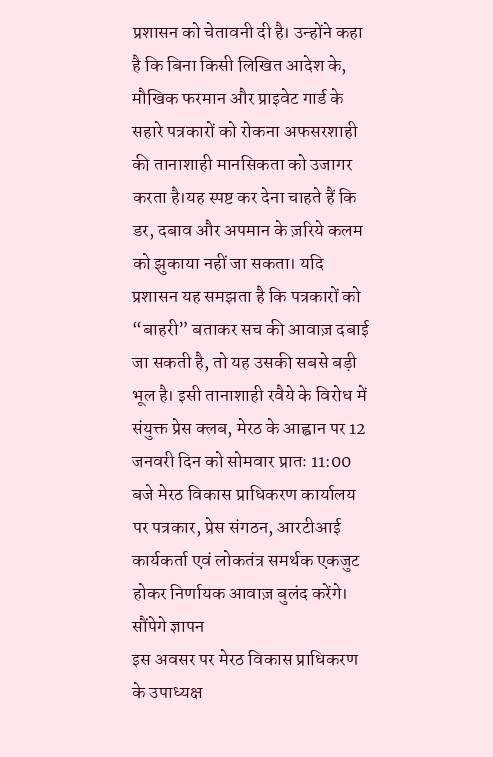प्रशासन को चेतावनी दी है। उन्होंने कहा है कि बिना किसी लिखित आदेश के, मौखिक फरमान और प्राइवेट गार्ड के सहारे पत्रकारों को रोकना अफसरशाही की तानाशाही मानसिकता को उजागर करता है।यह स्पष्ट कर देना चाहते हैं कि डर, दबाव और अपमान के ज़रिये कलम को झुकाया नहीं जा सकता। यदि प्रशासन यह समझता है कि पत्रकारों को “बाहरी” बताकर सच की आवाज़ दबाई जा सकती है, तो यह उसकी सबसे बड़ी भूल है। इसी तानाशाही रवैये के विरोध में संयुक्त प्रेस क्लब, मेरठ के आह्वान पर 12 जनवरी दिन को सोमवार प्रातः 11:00 बजे मेरठ विकास प्राधिकरण कार्यालय पर पत्रकार, प्रेस संगठन, आरटीआई कार्यकर्ता एवं लोकतंत्र समर्थक एकजुट होकर निर्णायक आवाज़ बुलंद करेंगे।
सौंपेगे ज्ञापन
इस अवसर पर मेरठ विकास प्राधिकरण के उपाध्यक्ष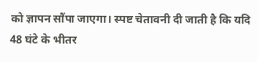को ज्ञापन सौंपा जाएगा। स्पष्ट चेतावनी दी जाती है कि यदि 48 घंटे के भीतर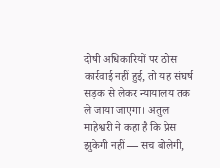दोषी अधिकारियों पर ठोस कार्रवाई नहीं हुई, तो यह संघर्ष सड़क से लेकर न्यायालय तक ले जाया जाएगा। अतुल माहेश्वरी ने कहा है कि प्रेस झुकेगी नहीं — सच बोलेगी,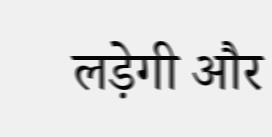लड़ेगी और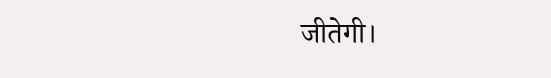जीतेगी।